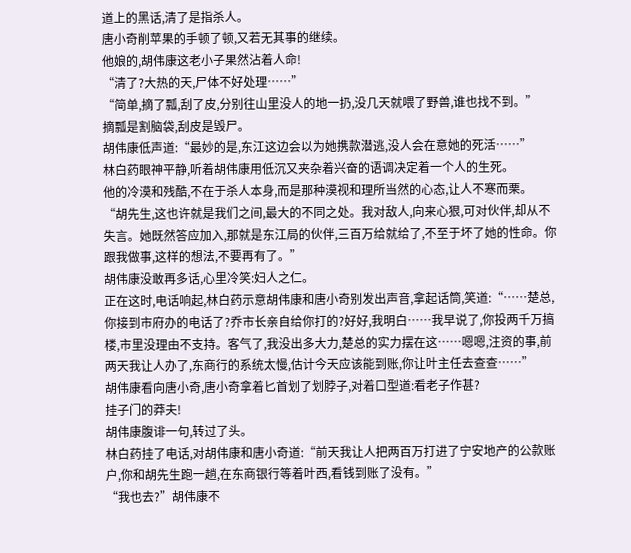道上的黑话,清了是指杀人。
唐小奇削苹果的手顿了顿,又若无其事的继续。
他娘的,胡伟康这老小子果然沾着人命!
“清了?大热的天,尸体不好处理……”
“简单,摘了瓢,刮了皮,分别往山里没人的地一扔,没几天就喂了野兽,谁也找不到。”
摘瓢是割脑袋,刮皮是毁尸。
胡伟康低声道:“最妙的是,东江这边会以为她携款潜逃,没人会在意她的死活……”
林白药眼神平静,听着胡伟康用低沉又夹杂着兴奋的语调决定着一个人的生死。
他的冷漠和残酷,不在于杀人本身,而是那种漠视和理所当然的心态,让人不寒而栗。
“胡先生,这也许就是我们之间,最大的不同之处。我对敌人,向来心狠,可对伙伴,却从不失言。她既然答应加入,那就是东江局的伙伴,三百万给就给了,不至于坏了她的性命。你跟我做事,这样的想法,不要再有了。”
胡伟康没敢再多话,心里冷笑:妇人之仁。
正在这时,电话响起,林白药示意胡伟康和唐小奇别发出声音,拿起话筒,笑道:“……楚总,你接到市府办的电话了?乔市长亲自给你打的?好好,我明白……我早说了,你投两千万搞楼,市里没理由不支持。客气了,我没出多大力,楚总的实力摆在这……嗯嗯,注资的事,前两天我让人办了,东商行的系统太慢,估计今天应该能到账,你让叶主任去查查……”
胡伟康看向唐小奇,唐小奇拿着匕首划了划脖子,对着口型道:看老子作甚?
挂子门的莽夫!
胡伟康腹诽一句,转过了头。
林白药挂了电话,对胡伟康和唐小奇道:“前天我让人把两百万打进了宁安地产的公款账户,你和胡先生跑一趟,在东商银行等着叶西,看钱到账了没有。”
“我也去?”胡伟康不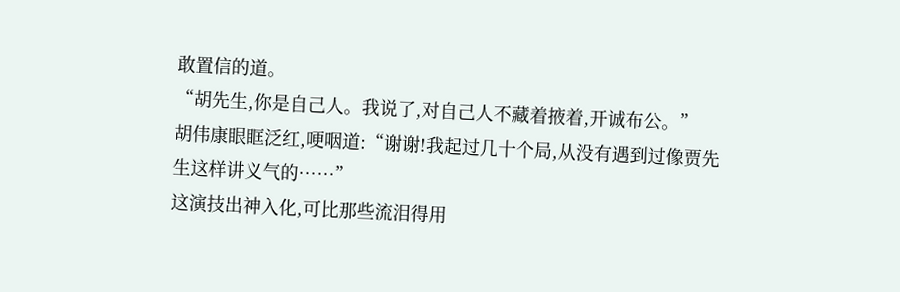敢置信的道。
“胡先生,你是自己人。我说了,对自己人不藏着掖着,开诚布公。”
胡伟康眼眶泛红,哽咽道:“谢谢!我起过几十个局,从没有遇到过像贾先生这样讲义气的……”
这演技出神入化,可比那些流泪得用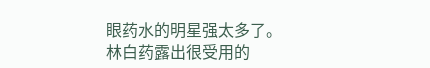眼药水的明星强太多了。
林白药露出很受用的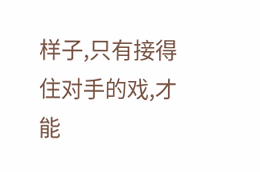样子,只有接得住对手的戏,才能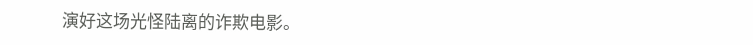演好这场光怪陆离的诈欺电影。